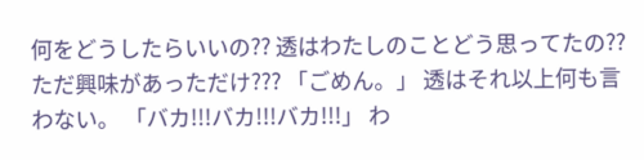何をどうしたらいいの?? 透はわたしのことどう思ってたの?? ただ興味があっただけ??? 「ごめん。」 透はそれ以上何も言わない。 「バカ!!!バカ!!!バカ!!!」 わ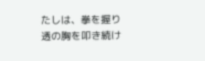たしは、拳を握り透の胸を叩き続け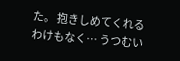た。 抱きしめてくれるわけもなく… うつむい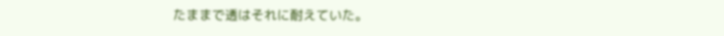たままで透はそれに耐えていた。